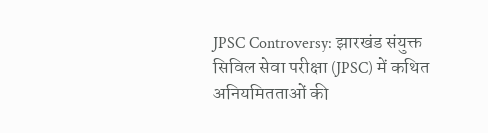JPSC Controversy: झारखंड संयुक्त सिविल सेवा परीक्षा (JPSC) में कथित अनियमितताओं की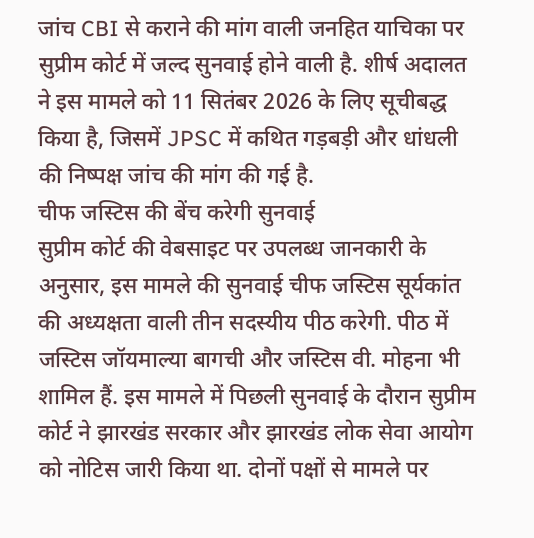जांच CBI से कराने की मांग वाली जनहित याचिका पर सुप्रीम कोर्ट में जल्द सुनवाई होने वाली है. शीर्ष अदालत ने इस मामले को 11 सितंबर 2026 के लिए सूचीबद्ध किया है, जिसमें JPSC में कथित गड़बड़ी और धांधली की निष्पक्ष जांच की मांग की गई है.
चीफ जस्टिस की बेंच करेगी सुनवाई
सुप्रीम कोर्ट की वेबसाइट पर उपलब्ध जानकारी के अनुसार, इस मामले की सुनवाई चीफ जस्टिस सूर्यकांत की अध्यक्षता वाली तीन सदस्यीय पीठ करेगी. पीठ में जस्टिस जॉयमाल्या बागची और जस्टिस वी. मोहना भी शामिल हैं. इस मामले में पिछली सुनवाई के दौरान सुप्रीम कोर्ट ने झारखंड सरकार और झारखंड लोक सेवा आयोग को नोटिस जारी किया था. दोनों पक्षों से मामले पर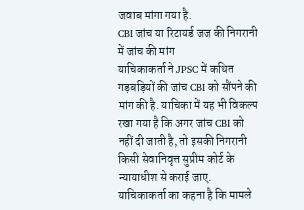जवाब मांगा गया है.
CBI जांच या रिटायर्ड जज की निगरानी में जांच की मांग
याचिकाकर्ता ने JPSC में कथित गड़बड़ियों की जांच CBI को सौंपने की मांग की है. याचिका में यह भी विकल्प रखा गया है कि अगर जांच CBI को नहीं दी जाती है, तो इसकी निगरानी किसी सेवानिवृत्त सुप्रीम कोर्ट के न्यायाधीश से कराई जाए. याचिकाकर्ता का कहना है कि मामले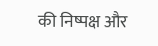की निष्पक्ष और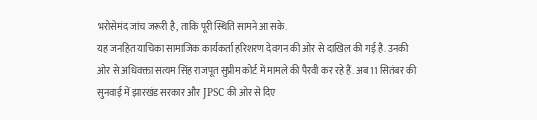भरोसेमंद जांच जरूरी है, ताकि पूरी स्थिति सामने आ सके.
यह जनहित याचिका सामाजिक कार्यकर्ता हरिशरण देवगन की ओर से दाखिल की गई है. उनकी ओर से अधिवक्ता सत्यम सिंह राजपूत सुप्रीम कोर्ट में मामले की पैरवी कर रहे हैं. अब 11 सितंबर की सुनवाई में झारखंड सरकार और JPSC की ओर से दिए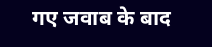गए जवाब के बाद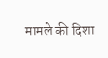मामले की दिशा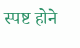स्पष्ट होने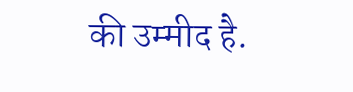की उम्मीद है.